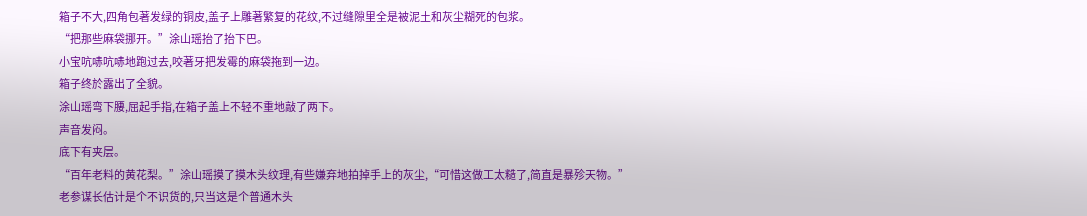箱子不大,四角包著发绿的铜皮,盖子上雕著繁复的花纹,不过缝隙里全是被泥土和灰尘糊死的包浆。
“把那些麻袋挪开。”涂山瑶抬了抬下巴。
小宝吭哧吭哧地跑过去,咬著牙把发霉的麻袋拖到一边。
箱子终於露出了全貌。
涂山瑶弯下腰,屈起手指,在箱子盖上不轻不重地敲了两下。
声音发闷。
底下有夹层。
“百年老料的黄花梨。”涂山瑶摸了摸木头纹理,有些嫌弃地拍掉手上的灰尘,“可惜这做工太糙了,简直是暴殄天物。”
老参谋长估计是个不识货的,只当这是个普通木头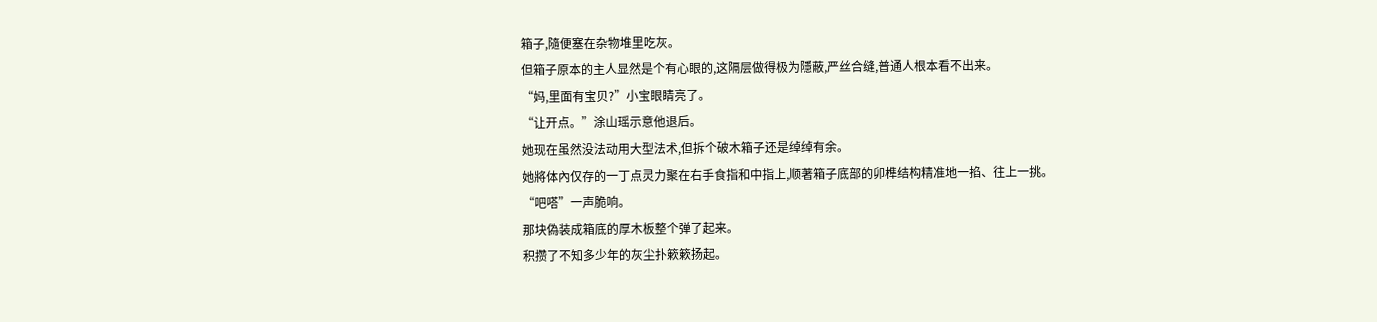箱子,隨便塞在杂物堆里吃灰。
但箱子原本的主人显然是个有心眼的,这隔层做得极为隱蔽,严丝合缝,普通人根本看不出来。
“妈,里面有宝贝?”小宝眼睛亮了。
“让开点。”涂山瑶示意他退后。
她现在虽然没法动用大型法术,但拆个破木箱子还是绰绰有余。
她將体內仅存的一丁点灵力聚在右手食指和中指上,顺著箱子底部的卯榫结构精准地一掐、往上一挑。
“吧嗒”一声脆响。
那块偽装成箱底的厚木板整个弹了起来。
积攒了不知多少年的灰尘扑簌簌扬起。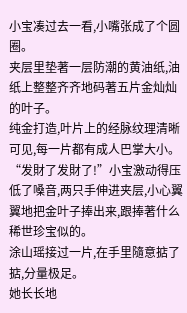小宝凑过去一看,小嘴张成了个圆圈。
夹层里垫著一层防潮的黄油纸,油纸上整整齐齐地码著五片金灿灿的叶子。
纯金打造,叶片上的经脉纹理清晰可见,每一片都有成人巴掌大小。
“发財了发財了!”小宝激动得压低了嗓音,两只手伸进夹层,小心翼翼地把金叶子捧出来,跟捧著什么稀世珍宝似的。
涂山瑶接过一片,在手里隨意掂了掂,分量极足。
她长长地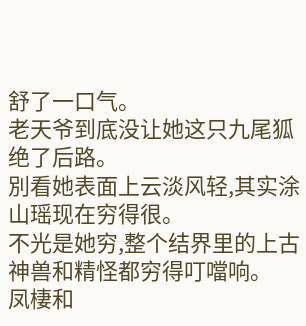舒了一口气。
老天爷到底没让她这只九尾狐绝了后路。
別看她表面上云淡风轻,其实涂山瑶现在穷得很。
不光是她穷,整个结界里的上古神兽和精怪都穷得叮噹响。
凤棲和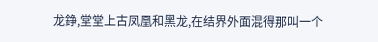龙錚,堂堂上古凤凰和黑龙,在结界外面混得那叫一个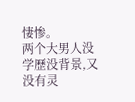悽惨。
两个大男人没学歷没背景,又没有灵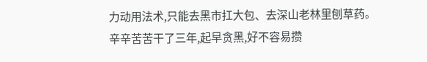力动用法术,只能去黑市扛大包、去深山老林里刨草药。
辛辛苦苦干了三年,起早贪黑,好不容易攒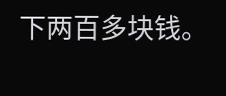下两百多块钱。